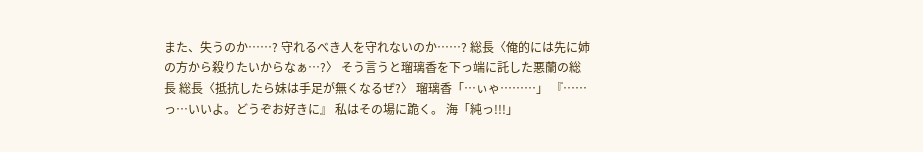また、失うのか……? 守れるべき人を守れないのか……? 総長〈俺的には先に姉の方から殺りたいからなぁ…?〉 そう言うと瑠璃香を下っ端に託した悪蘭の総長 総長〈抵抗したら妹は手足が無くなるぜ?〉 瑠璃香「…ぃゃ………」 『……っ…いいよ。どうぞお好きに』 私はその場に跪く。 海「純っ!!!」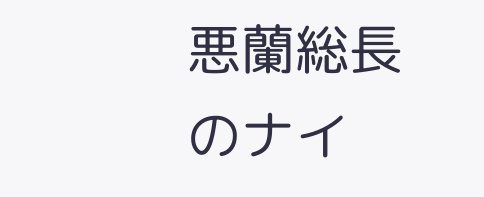悪蘭総長のナイ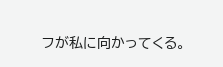フが私に向かってくる。